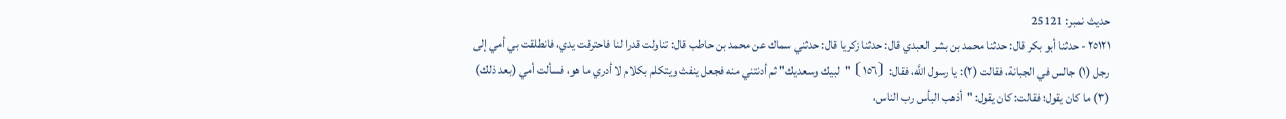حدیث نمبر: 25121
٢٥١٢١ - حدثنا أبو بكر قال: حدثنا محمد بن بشر العبدي قال: حدثنا زكريا قال: حدثني سماك عن محمد بن حاطب قال: تناولت قدرا لنا فاحترقت يدي، فانطلقت بي أمي إلى رجل (١) جالس في الجبانة، فقالت (٢): يا رسول اللَّه، فقال: ⦗١٥٦⦘ "لبيك وسعديك" ثم أدنتني منه فجعل ينفث ويتكلم بكلام لا أدري ما هو، فسألت أمي (بعد ذلك) (٣) ما كان يقول؛ فقالت: كان يقول: "أذهب البأس رب الناس،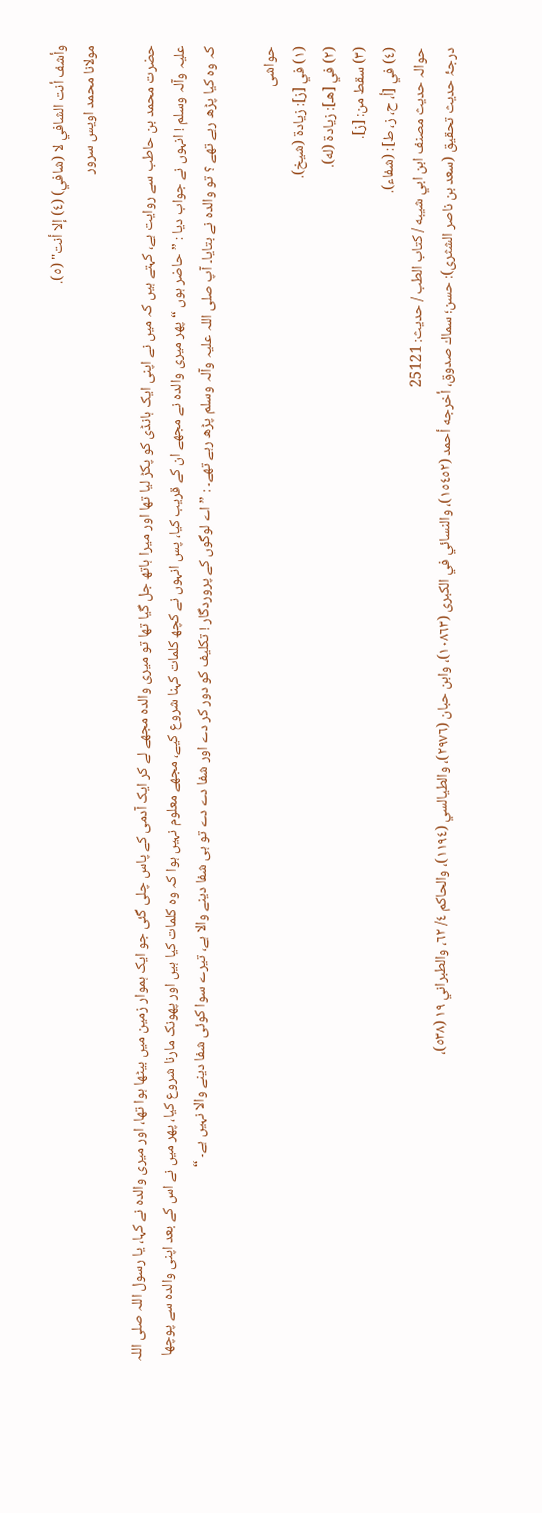وأشف أنت الشافي لا (شافي) (٤) إلا أنت" (٥).
مولانا محمد اویس سرور

حضرت محمد بن حاطب سے روایت ہے، کہتے ہیں کہ میں نے اپنی ایک ہانڈی کو پکڑ لیا تھا اور میرا ہاتھ جل گیا تھا تو میری والدہ مجھے لے کر ایک آدمی کے پاس چلی گئی جو ایک ہموار زمین میں بیٹھا ہوا تھا، اور میری والدہ نے کہا، یا رسول اللہ صلی اللہ علیہ وآلہ وسلم ! انہوں نے جواب دیا : ” حاضر ہوں “ پھر میری والدہ نے مجھے ان کے قریب کیا، پس انہوں نے کچھ کلمات کہنا شروع کیے، مجھے معلوم نہیں ہوا کہ وہ کلمات کیا ہیں اور پھونک مارنا شروع کیا، پھر میں نے اس کے بعد اپنی والدہ سے پوچھا کہ وہ کیا پڑھ رہے تھے ؟ تو والدہ نے بتایا۔ آپ صلی اللہ علیہ وآلہ وسلم پڑھ رہے تھے۔ : ” اے لوگوں کے پروردگار ! تکلیف کو دور کر دے اور شفا دے دے تو ہی شفا دینے والا ہے، تیرے سوا کوئی شفا دینے والا نہیں ہے۔ “

حواشی
(١) في [ز]: زيادة (شيخ).
(٢) في [هـ]: زيادة (له).
(٣) سقط من: [ز].
(٤) في [أ، ح، ز، ط]: (شفاء).
حوالہ حدیث مصنف ابن ابي شيبه / كتاب الطب / حدیث: 25121
درجۂ حدیث تحقیق (سعد بن ناصر الشثری): حسن؛ سماك صدوق، أخرجه أحمد (١٥٤٥٢)، والنسائي في الكبرى (١٠٨٦٣)، وابن حبان (٢٩٧٦)، والطيالسي (١١٩٤)، والحاكم ٤/ ٦٢، والطبراني ١٩ (٥٣٨)،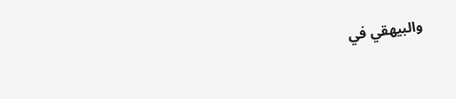والبيهقي في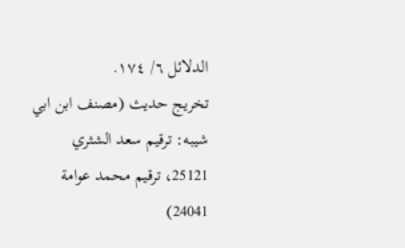الدلائل ٦/ ١٧٤.
تخریج حدیث (مصنف ابن ابي شيبه: ترقيم سعد الشثري 25121، ترقيم محمد عوامة 24041)